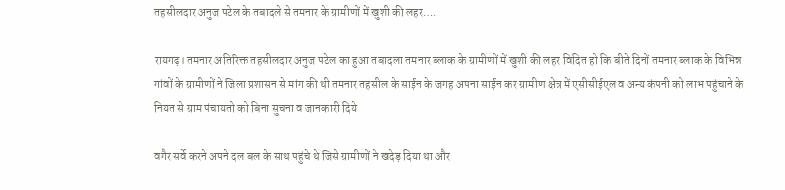तहसीलदार अनुज पटेल के तबादले से तमनार के ग्रामीणों में खुशी की लहर….

रायगढ़। तमनार अतिरिक्त तहसीलदार अनुज पटेल का हुआ तबादला तमनार ब्लाक के ग्रामीणों में खुशी की लहर विदित हो कि बीते दिनों तमनार ब्लाक के विभिन्न गांवों के ग्रामीणों ने जिला प्रशासन से मांग की थी तमनार तहसील के साईन के जगह अपना साईन कर ग्रामीण क्षेत्र में एसीसीईएल व अन्य कंपनी को लाभ पहुंचाने के नियत से ग्राम पंचायतो को बिना सुचना व जानकारी दिये

वगैर सर्वे करने अपने दल बल के साथ पहुंचे थे जिसे ग्रामीणों ने खदेड़ दिया था और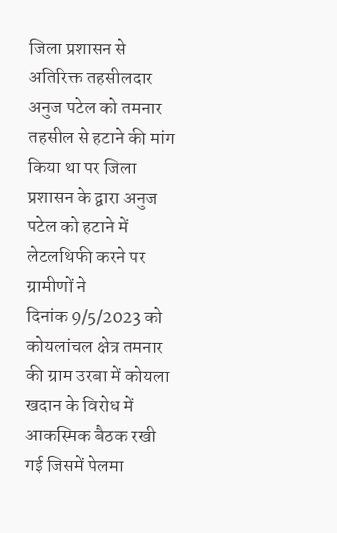जिला प्रशासन से अतिरिक्त तहसीलदार अनुज पटेल को तमनार तहसील से हटाने की मांग किया था पर जिला प्रशासन के द्वारा अनुज पटेल को हटाने में लेटलथिफी करने पर ग्रामीणों ने
दिनांक 9/5/2023 को कोयलांचल क्षेत्र तमनार की ग्राम उरबा में कोयला खदान के विरोध में आकस्मिक बैठक रखी गई जिसमें पेलमा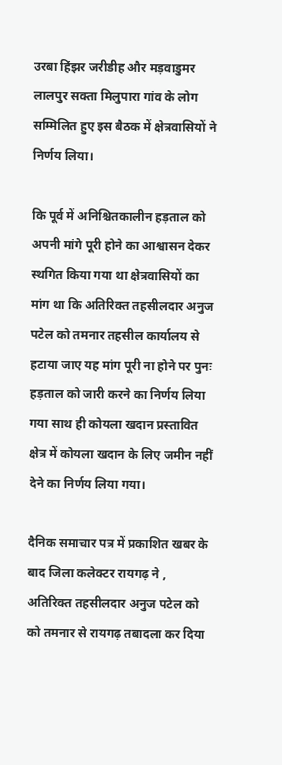उरबा हिंझर जरीडीह और मड़वाडुमर लालपुर सक्ता मिलुपारा गांव के लोग सम्मिलित हुए इस बैठक में क्षेत्रवासियों ने निर्णय लिया।

कि पूर्व में अनिश्चितकालीन हड़ताल को अपनी मांगे पूरी होने का आश्वासन देकर स्थगित किया गया था क्षेत्रवासियों का मांग था कि अतिरिक्त तहसीलदार अनुज पटेल को तमनार तहसील कार्यालय से हटाया जाए यह मांग पूरी ना होने पर पुनः हड़ताल को जारी करने का निर्णय लिया गया साथ ही कोयला खदान प्रस्तावित क्षेत्र में कोयला खदान के लिए जमीन नहीं देने का निर्णय लिया गया।

दैनिक समाचार पत्र में प्रकाशित खबर के बाद जिला कलेक्टर रायगढ़ ने , अतिरिक्त तहसीलदार अनुज पटेल को को तमनार से रायगढ़ तबादला कर दिया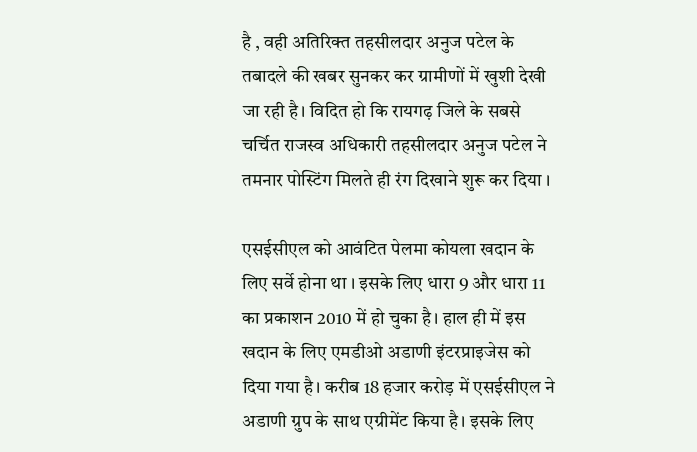है , वही अतिरिक्त तहसीलदार अनुज पटेल के तबादले की खबर सुनकर कर ग्रामीणों में खुशी देखी जा रही है। विदित हो कि रायगढ़ जिले के सबसे चर्चित राजस्व अधिकारी तहसीलदार अनुज पटेल ने तमनार पोस्टिंग मिलते ही रंग दिखाने शुरू कर दिया ।

एसईसीएल को आवंटित पेलमा कोयला खदान के लिए सर्वे होना था । इसके लिए धारा 9 और धारा 11 का प्रकाशन 2010 में हो चुका है। हाल ही में इस खदान के लिए एमडीओ अडाणी इंटरप्राइजेस को दिया गया है। करीब 18 हजार करोड़ में एसईसीएल ने अडाणी ग्रुप के साथ एग्रीमेंट किया है। इसके लिए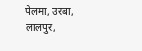पेलमा, उरबा, लालपुर,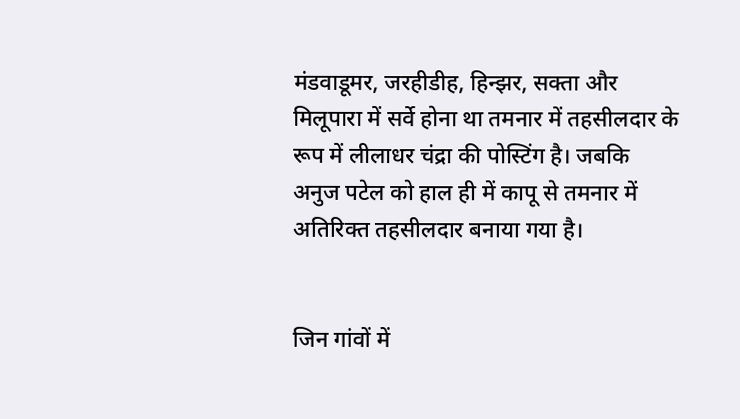मंडवाडूमर, जरहीडीह, हिन्झर, सक्ता और मिलूपारा में सर्वे होना था तमनार में तहसीलदार के रूप में लीलाधर चंद्रा की पोस्टिंग है। जबकि अनुज पटेल को हाल ही में कापू से तमनार में अतिरिक्त तहसीलदार बनाया गया है।


जिन गांवों में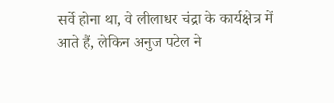सर्वे होना था, वे लीलाधर चंद्रा के कार्यक्षेत्र में आते हैं, लेकिन अनुज पटेल ने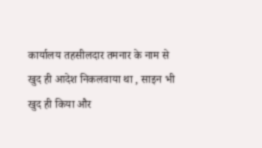कार्यालय तहसीलदार तमनार के नाम से खुद ही आदेश निकलवाया था , साइन भी खुद ही किया और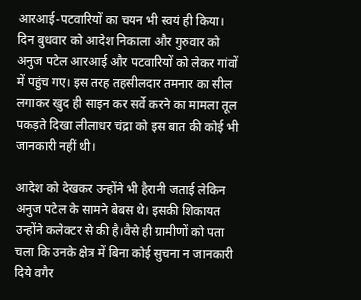आरआई-पटवारियों का चयन भी स्वयं ही किया। दिन बुधवार को आदेश निकाला और गुरुवार को अनुज पटेल आरआई और पटवारियों को लेकर गांवों में पहुंच गए। इस तरह तहसीलदार तमनार का सील लगाकर खुद ही साइन कर सर्वे करने का मामला तूल पकड़ते दिखा लीलाधर चंद्रा को इस बात की कोई भी जानकारी नहीं थी।

आदेश को देखकर उन्होंने भी हैरानी जताई लेकिन अनुज पटेल के सामने बेबस थे। इसकी शिकायत उन्होंने कलेक्टर से की है।वैसे ही ग्रामीणों को पता चला कि उनके क्षेत्र में बिना कोई सुचना न जानकारी दिये वगैर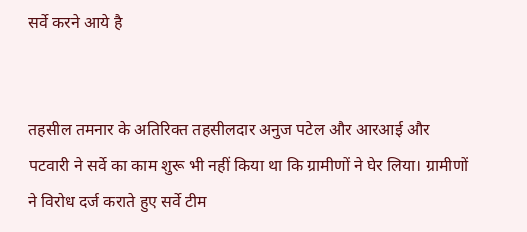सर्वे करने आये है


तहसील तमनार के अतिरिक्त तहसीलदार अनुज पटेल और आरआई और पटवारी ने सर्वे का काम शुरू भी नहीं किया था कि ग्रामीणों ने घेर लिया। ग्रामीणों ने विरोध दर्ज कराते हुए सर्वे टीम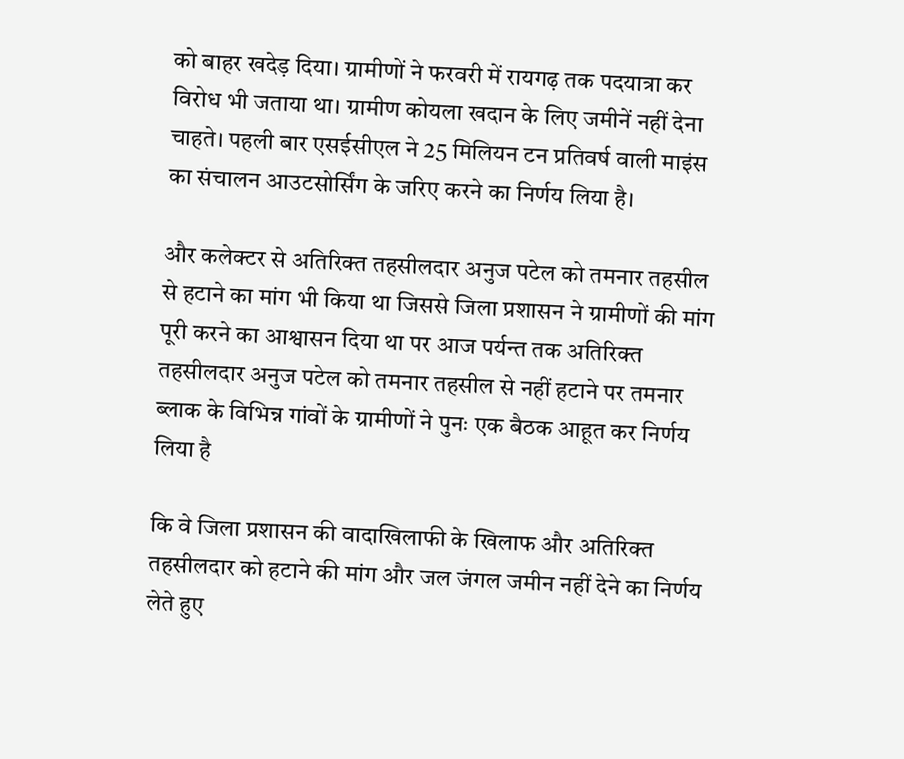को बाहर खदेड़ दिया। ग्रामीणों ने फरवरी में रायगढ़ तक पदयात्रा कर विरोध भी जताया था। ग्रामीण कोयला खदान के लिए जमीनें नहीं देना चाहते। पहली बार एसईसीएल ने 25 मिलियन टन प्रतिवर्ष वाली माइंस का संचालन आउटसोर्सिंग के जरिए करने का निर्णय लिया है।

और कलेक्टर से अतिरिक्त तहसीलदार अनुज पटेल को तमनार तहसील से हटाने का मांग भी किया था जिससे जिला प्रशासन ने ग्रामीणों की मांग पूरी करने का आश्वासन दिया था पर आज पर्यन्त तक अतिरिक्त तहसीलदार अनुज पटेल को तमनार तहसील से नहीं हटाने पर तमनार ब्लाक के विभिन्न गांवों के ग्रामीणों ने पुनः एक बैठक आहूत कर निर्णय लिया है

कि वे जिला प्रशासन की वादाखिलाफी के खिलाफ और अतिरिक्त तहसीलदार को हटाने की मांग और जल जंगल जमीन नहीं देने का निर्णय लेते हुए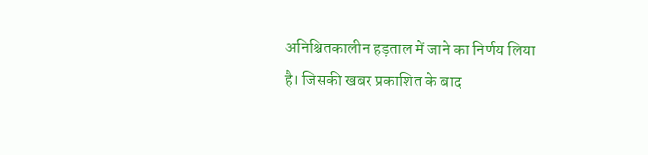अनिश्चितकालीन हड़ताल में जाने का निर्णय लिया है। जिसकी खबर प्रकाशित के बाद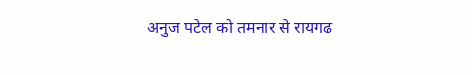अनुज पटेल को तमनार से रायगढ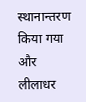स्थानान्तरण किया गया और लीलाधर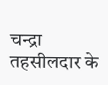चन्द्रा तहसीलदार के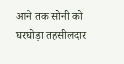आने तक सोनी को घरघोड़ा तहसीलदार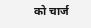को चार्ज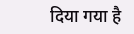दिया गया है